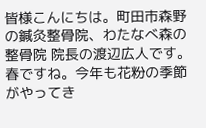皆様こんにちは。町田市森野の鍼灸整骨院、わたなべ森の整骨院 院長の渡辺広人です。
春ですね。今年も花粉の季節がやってき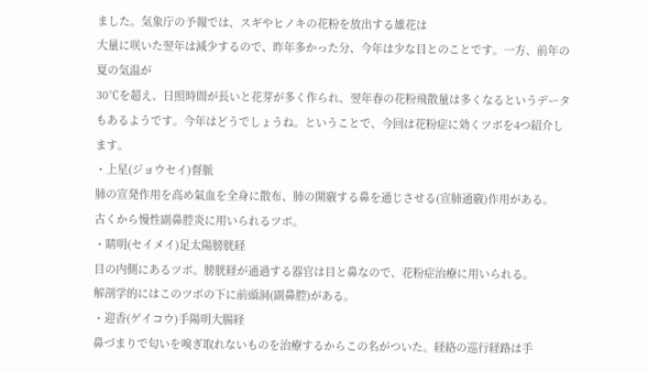ました。気象庁の予報では、スギやヒノキの花粉を放出する雄花は
大量に咲いた翌年は減少するので、昨年多かった分、今年は少な目とのことです。一方、前年の夏の気温が
30℃を超え、日照時間が長いと花芽が多く作られ、翌年春の花粉飛散量は多くなるというデータもあるようです。今年はどうでしょうね。ということで、今回は花粉症に効くツボを4つ紹介します。
・上星(ジョウセイ)督脈
肺の宣発作用を高め氣血を全身に散布、肺の開竅する鼻を通じさせる(宣肺通竅)作用がある。
古くから慢性副鼻腔炎に用いられるツボ。
・睛明(セイメイ)足太陽膀胱経
目の内側にあるツボ。膀胱経が通過する器官は目と鼻なので、花粉症治療に用いられる。
解剖学的にはこのツボの下に前頭洞(副鼻腔)がある。
・迎香(ゲイコウ)手陽明大腸経
鼻づまりで匂いを嗅ぎ取れないものを治療するからこの名がついた。経絡の巡行経路は手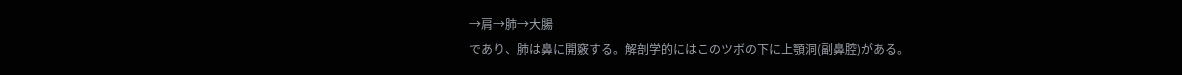→肩→肺→大腸
であり、肺は鼻に開竅する。解剖学的にはこのツボの下に上顎洞(副鼻腔)がある。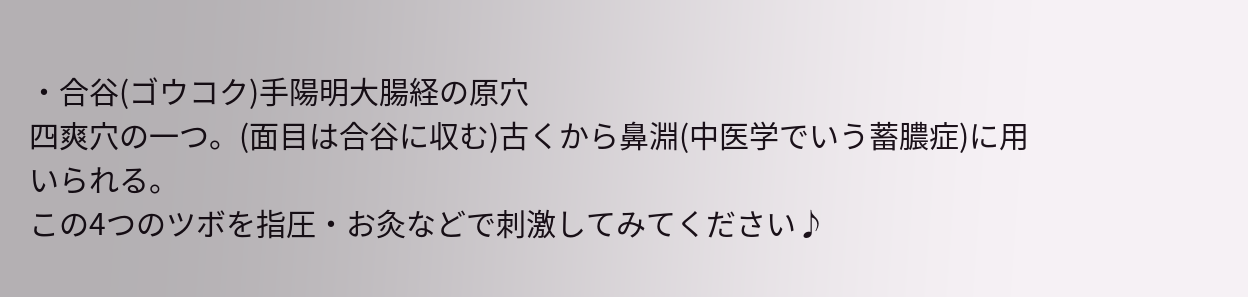・合谷(ゴウコク)手陽明大腸経の原穴
四爽穴の一つ。(面目は合谷に収む)古くから鼻淵(中医学でいう蓄膿症)に用いられる。
この4つのツボを指圧・お灸などで刺激してみてください♪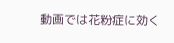動画では花粉症に効く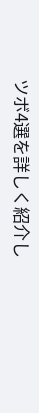ツボ4選を詳しく紹介し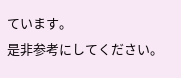ています。
是非参考にしてください。